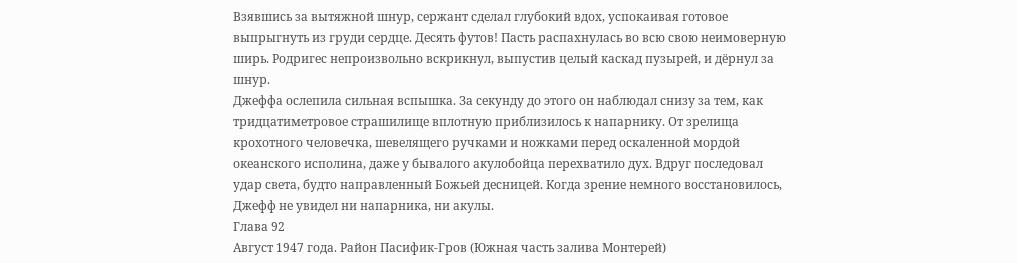Взявшись за вытяжной шнур, сержант сделал глубокий вдох, успокаивая готовое выпрыгнуть из груди сердце. Десять футов! Пасть распахнулась во всю свою неимоверную ширь. Родригес непроизвольно вскрикнул, выпустив целый каскад пузырей, и дёрнул за шнур.
Джеффа ослепила сильная вспышка. За секунду до этого он наблюдал снизу за тем, как тридцатиметровое страшилище вплотную приблизилось к напарнику. От зрелища крохотного человечка, шевелящего ручками и ножками перед оскаленной мордой океанского исполина, даже у бывалого акулобойца перехватило дух. Вдруг последовал удар света, будто направленный Божьей десницей. Когда зрение немного восстановилось, Джефф не увидел ни напарника, ни акулы.
Глава 92
Август 1947 года. Район Пасифик-Гров (Южная часть залива Монтерей)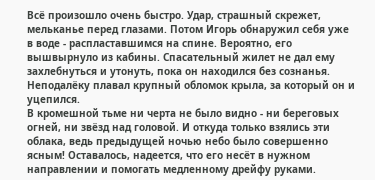Всё произошло очень быстро. Удар, страшный скрежет, мельканье перед глазами. Потом Игорь обнаружил себя уже в воде - распластавшимся на спине. Вероятно, его вышвырнуло из кабины. Спасательный жилет не дал ему захлебнуться и утонуть, пока он находился без сознанья. Неподалёку плавал крупный обломок крыла, за который он и уцепился.
В кромешной тьме ни черта не было видно - ни береговых огней, ни звёзд над головой. И откуда только взялись эти облака, ведь предыдущей ночью небо было совершенно ясным! Оставалось, надеется, что его несёт в нужном направлении и помогать медленному дрейфу руками.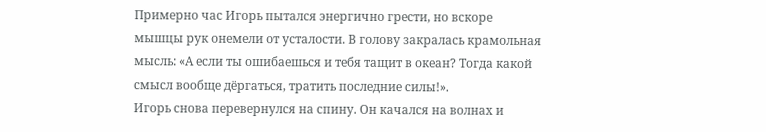Примерно час Игорь пытался энергично грести, но вскоре мышцы рук онемели от усталости. В голову закралась крамольная мысль: «А если ты ошибаешься и тебя тащит в океан? Тогда какой смысл вообще дёргаться, тратить последние силы!».
Игорь снова перевернулся на спину. Он качался на волнах и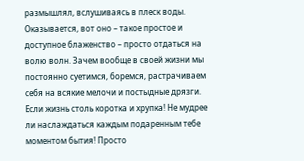размышлял, вслушиваясь в плеск воды. Оказывается, вот оно – такое простое и доступное блаженство – просто отдаться на волю волн. Зачем вообще в своей жизни мы постоянно суетимся, боремся, растрачиваем себя на всякие мелочи и постыдные дрязги. Если жизнь столь коротка и хрупка! Не мудрее ли наслаждаться каждым подаренным тебе моментом бытия! Просто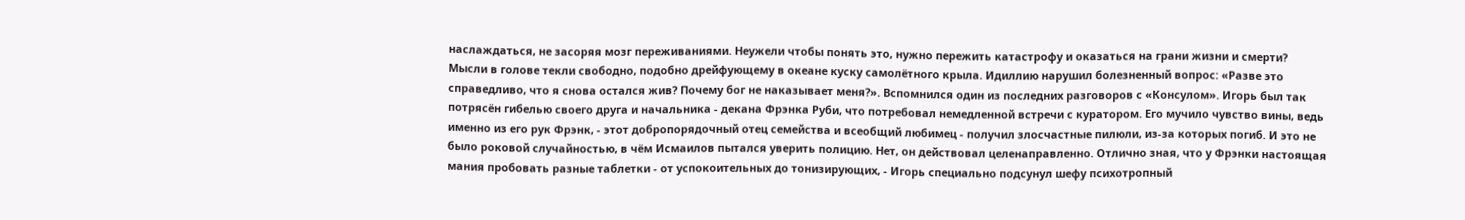наслаждаться, не засоряя мозг переживаниями. Неужели чтобы понять это, нужно пережить катастрофу и оказаться на грани жизни и смерти?
Мысли в голове текли свободно, подобно дрейфующему в океане куску самолётного крыла. Идиллию нарушил болезненный вопрос: «Разве это справедливо, что я снова остался жив? Почему бог не наказывает меня?». Вспомнился один из последних разговоров с «Консулом». Игорь был так потрясён гибелью своего друга и начальника - декана Фрэнка Руби, что потребовал немедленной встречи с куратором. Его мучило чувство вины, ведь именно из его рук Фрэнк, - этот добропорядочный отец семейства и всеобщий любимец - получил злосчастные пилюли, из-за которых погиб. И это не было роковой случайностью, в чём Исмаилов пытался уверить полицию. Нет, он действовал целенаправленно. Отлично зная, что у Фрэнки настоящая мания пробовать разные таблетки - от успокоительных до тонизирующих, - Игорь специально подсунул шефу психотропный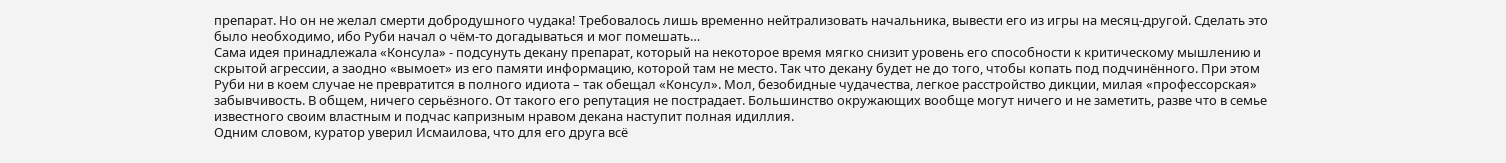препарат. Но он не желал смерти добродушного чудака! Требовалось лишь временно нейтрализовать начальника, вывести его из игры на месяц-другой. Сделать это было необходимо, ибо Руби начал о чём-то догадываться и мог помешать…
Сама идея принадлежала «Консула» - подсунуть декану препарат, который на некоторое время мягко снизит уровень его способности к критическому мышлению и скрытой агрессии, а заодно «вымоет» из его памяти информацию, которой там не место. Так что декану будет не до того, чтобы копать под подчинённого. При этом Руби ни в коем случае не превратится в полного идиота – так обещал «Консул». Мол, безобидные чудачества, легкое расстройство дикции, милая «профессорская» забывчивость. В общем, ничего серьёзного. От такого его репутация не пострадает. Большинство окружающих вообще могут ничего и не заметить, разве что в семье известного своим властным и подчас капризным нравом декана наступит полная идиллия.
Одним словом, куратор уверил Исмаилова, что для его друга всё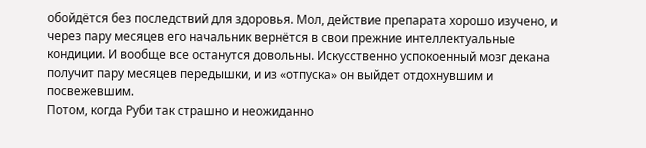обойдётся без последствий для здоровья. Мол, действие препарата хорошо изучено, и через пару месяцев его начальник вернётся в свои прежние интеллектуальные кондиции. И вообще все останутся довольны. Искусственно успокоенный мозг декана получит пару месяцев передышки, и из «отпуска» он выйдет отдохнувшим и посвежевшим.
Потом, когда Руби так страшно и неожиданно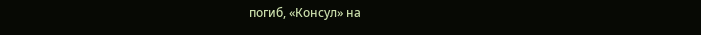погиб, «Консул» на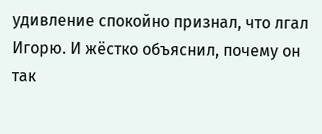удивление спокойно признал, что лгал Игорю. И жёстко объяснил, почему он так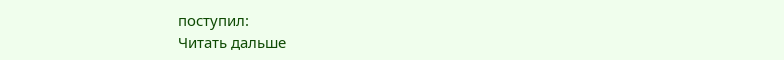поступил:
Читать дальше